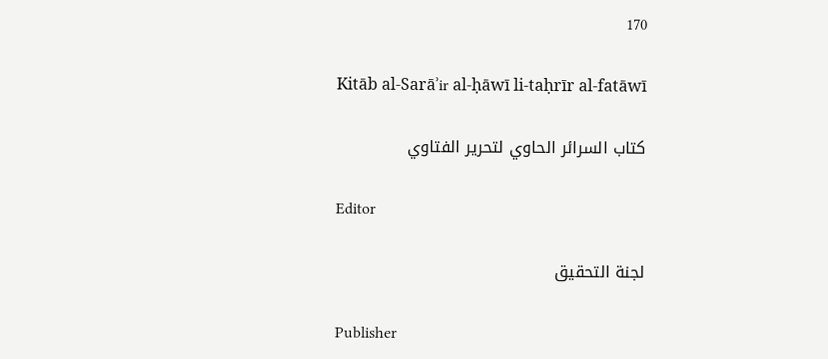170

Kitāb al-Sarāʾir al-ḥāwī li-taḥrīr al-fatāwī

كتاب السرائر الحاوي لتحرير الفتاوي

Editor

لجنة التحقيق

Publisher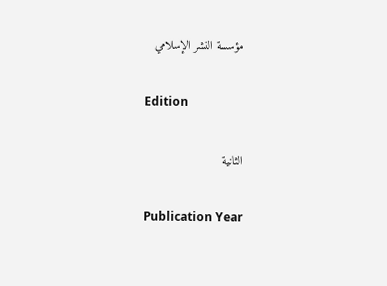مؤسسة النشر الإسلامي

Edition

الثانية

Publication Year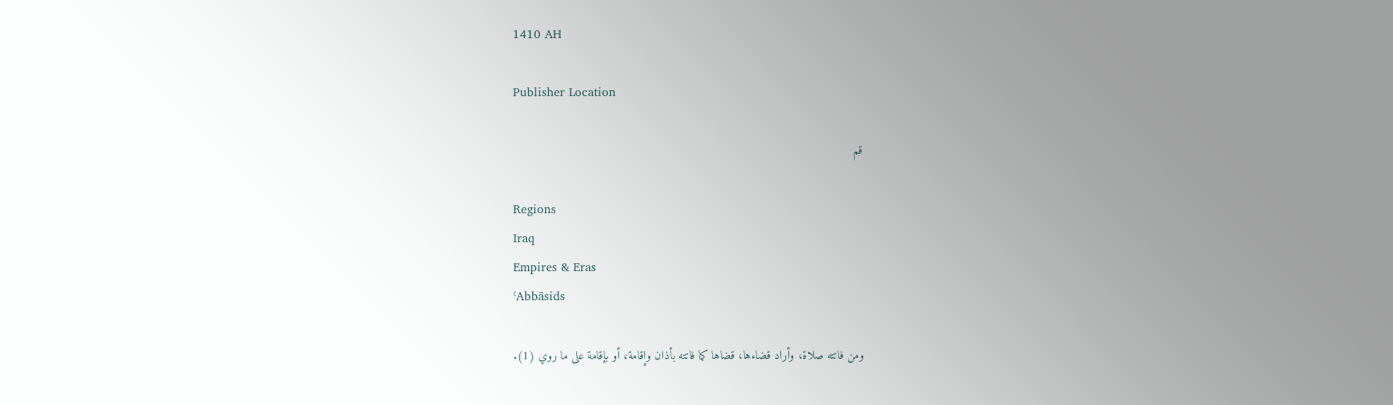1410 AH

Publisher Location

قم

Regions
Iraq
Empires & Eras
ʿAbbāsids

ومن فاتته صلاة، وأراد قضاءها، قضاها كما فاتته بأذان وإقامة، أو بإقامة على ما روي (1).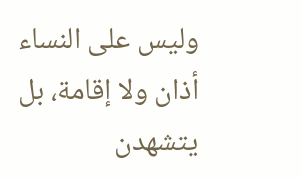وليس على النساء أذان ولا إقامة، بل يتشهدن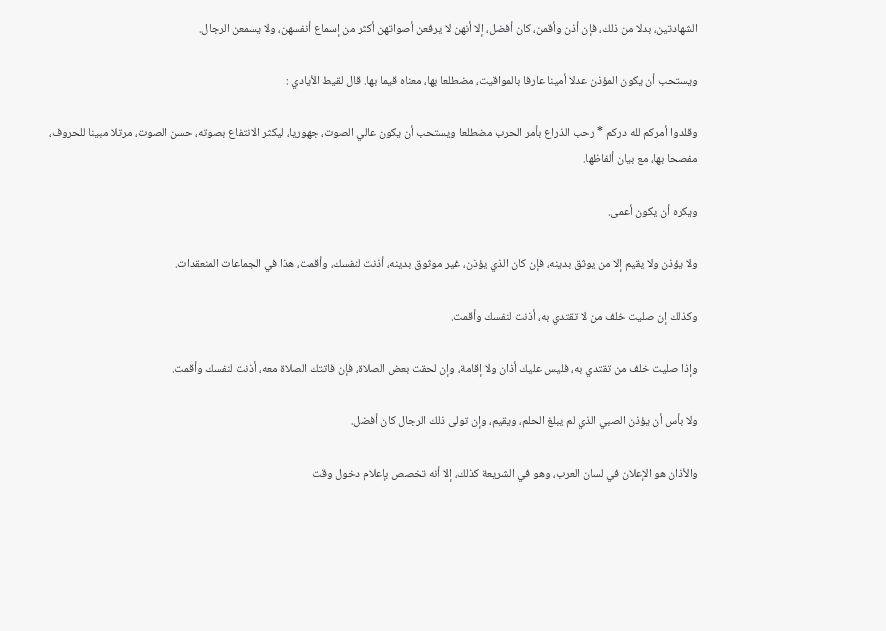الشهادتين، بدلا من ذلك، فإن أذن وأقمن، كان أفضل، إلا أنهن لا يرفعن أصواتهن أكثر من إسماع أنفسهن، ولا يسمعن الرجال.

ويستحب أن يكون المؤذن عدلا أمينا عارفا بالمواقيت، مضطلعا بها، معناه قيما بها. قال لقيط الأيادي :

وقلدوا أمركم لله دركم * رحب الذراع بأمر الحرب مضطلعا ويستحب أن يكون عالي الصوت، جهوريا، ليكثر الانتفاع بصوته، حسن الصوت، مرتلا مبينا للحروف، مفصحا بها، مع بيان ألفاظها.

ويكره أن يكون أعمى.

ولا يؤذن ولا يقيم إلا من يوثق بدينه، فإن كان الذي يؤذن، غير موثوق بدينه، أذنت لنفسك، وأقمت، هذا في الجماعات المنعقدات.

وكذلك إن صليت خلف من لا تقتدي به، أذنت لنفسك وأقمت.

وإذا صليت خلف من تقتدي به، فليس عليك أذان ولا إقامة، وإن لحقت بعض الصلاة، فإن فاتتك الصلاة معه، أذنت لنفسك وأقمت.

ولا بأس أن يؤذن الصبي الذي لم يبلغ الحلم، ويقيم، وإن تولى ذلك الرجال كان أفضل.

والأذان هو الإعلان في لسان العرب، وهو في الشريعة كذلك، إلا أنه تخصص بإعلام دخول وقت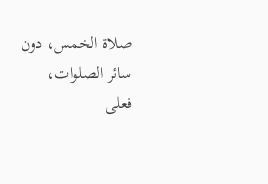صلاة الخمس، دون سائر الصلوات، فعلى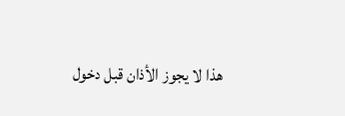هذا لا يجوز الأذان قبل دخول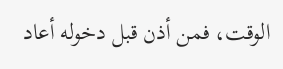الوقت، فمن أذن قبل دخوله أعاد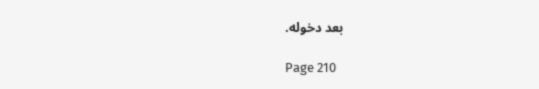بعد دخوله.

Page 210